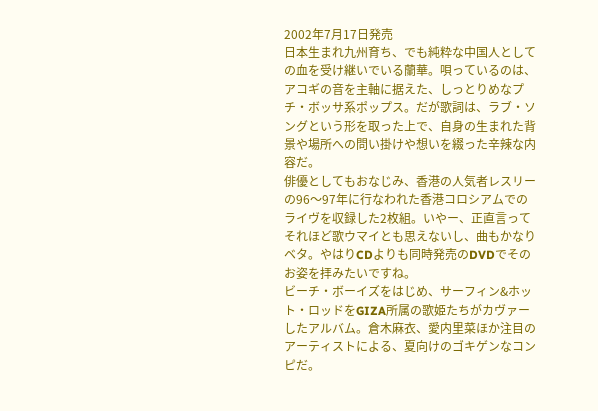2002年7月17日発売
日本生まれ九州育ち、でも純粋な中国人としての血を受け継いでいる蘭華。唄っているのは、アコギの音を主軸に据えた、しっとりめなプチ・ボッサ系ポップス。だが歌詞は、ラブ・ソングという形を取った上で、自身の生まれた背景や場所への問い掛けや想いを綴った辛辣な内容だ。
俳優としてもおなじみ、香港の人気者レスリーの96〜97年に行なわれた香港コロシアムでのライヴを収録した2枚組。いやー、正直言ってそれほど歌ウマイとも思えないし、曲もかなりベタ。やはりCDよりも同時発売のDVDでそのお姿を拝みたいですね。
ビーチ・ボーイズをはじめ、サーフィン&ホット・ロッドをGIZA所属の歌姫たちがカヴァーしたアルバム。倉木麻衣、愛内里菜ほか注目のアーティストによる、夏向けのゴキゲンなコンピだ。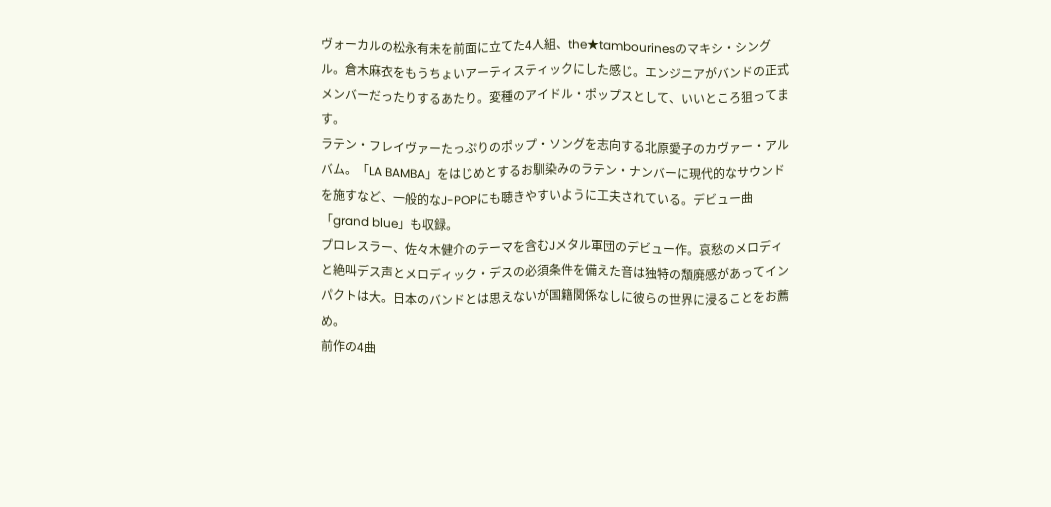ヴォーカルの松永有未を前面に立てた4人組、the★tambourinesのマキシ・シングル。倉木麻衣をもうちょいアーティスティックにした感じ。エンジニアがバンドの正式メンバーだったりするあたり。変種のアイドル・ポップスとして、いいところ狙ってます。
ラテン・フレイヴァーたっぷりのポップ・ソングを志向する北原愛子のカヴァー・アルバム。「LA BAMBA」をはじめとするお馴染みのラテン・ナンバーに現代的なサウンドを施すなど、一般的なJ-POPにも聴きやすいように工夫されている。デビュー曲「grand blue」も収録。
プロレスラー、佐々木健介のテーマを含むJメタル軍団のデビュー作。哀愁のメロディと絶叫デス声とメロディック・デスの必須条件を備えた音は独特の頽廃感があってインパクトは大。日本のバンドとは思えないが国籍関係なしに彼らの世界に浸ることをお薦め。
前作の4曲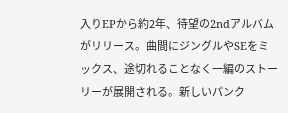入りEPから約2年、待望の2ndアルバムがリリース。曲間にジングルやSEをミックス、途切れることなく一編のストーリーが展開される。新しいパンク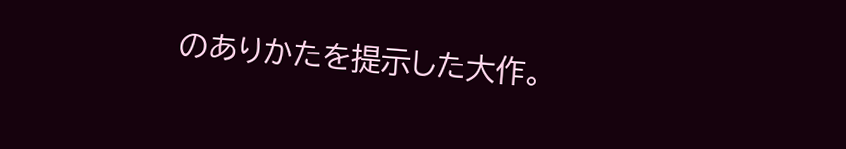のありかたを提示した大作。